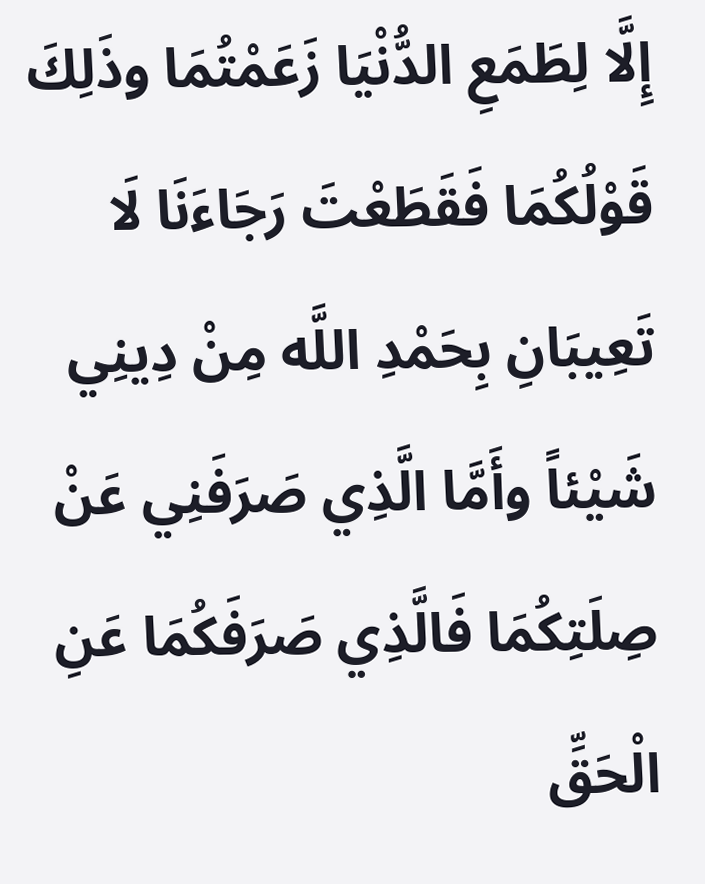إِلَّا لِطَمَعِ الدُّنْيَا زَعَمْتُمَا وذَلِكَ قَوْلُكُمَا فَقَطَعْتَ رَجَاءَنَا لَا تَعِيبَانِ بِحَمْدِ اللَّه مِنْ دِينِي شَيْئاً وأَمَّا الَّذِي صَرَفَنِي عَنْ صِلَتِكُمَا فَالَّذِي صَرَفَكُمَا عَنِ الْحَقِّ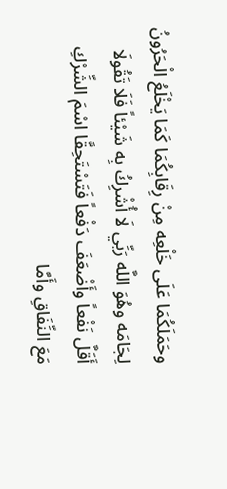وحَمَلَكُمَا عَلَى خَلْعِه مِنْ رِقَابِكُمَا كَمَا يَخْلَعُ الْحَرُونُ لِجَامَه وهُوَ اللَّه رَبِّي لَا أُشْرِكُ بِه شَيْئاً فَلَا تَقُولَا أَقَلَّ نَفْعاً وأَضْعَفَ دَفْعاً فَتَسْتَحِقَّا اسْمَ الشِّرْكِ مَعَ النِّفَاقِ وأَمَّا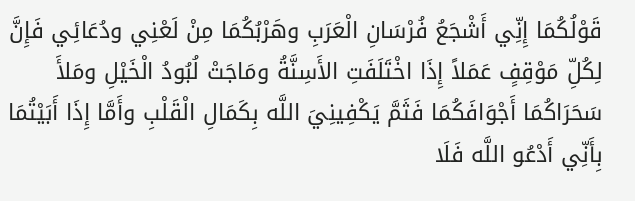قَوْلُكُمَا إِنِّي أَشْجَعُ فُرْسَانِ الْعَرَبِ وهَرْبُكُمَا مِنْ لَعْنِي ودُعَائِي فَإِنَّ لِكُلِّ مَوْقِفٍ عَمَلاً إِذَا اخْتَلَفَتِ الأَسِنَّةُ ومَاجَتْ لُبُودُ الْخَيْلِ ومَلأَ سَحَرَاكُمَا أَجْوَافَكُمَا فَثَمَّ يَكْفِينِيَ اللَّه بِكَمَالِ الْقَلْبِ وأَمَّا إِذَا أَبَيْتُمَا بِأَنِّي أَدْعُو اللَّه فَلَا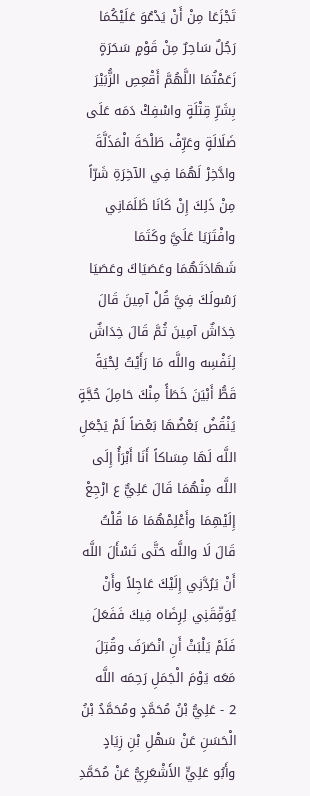تَجْزَعَا مِنْ أَنْ يَدْعُوَ عَلَيْكُمَا رَجُلٌ سَاحِرٌ مِنْ قَوْمٍ سَحَرَةٍ زَعَمْتُمَا اللَّهُمَّ أَقْعِصِ الزُّبَيْرَ بِشَرِّ قِتْلَةٍ واسْفِكْ دَمَه عَلَى ضَلَالَةٍ وعَرِّفْ طَلْحَةَ الْمَذَلَّةَ وادَّخِرْ لَهُمَا فِي الآخِرَةِ شَرّاً مِنْ ذَلِكَ إِنْ كَانَا ظَلَمَانِي وافْتَرَيَا عَلَيَّ وكَتَمَا شَهَادَتَهُمَا وعَصَيَاكَ وعَصَيَا رَسُولَكَ فِيَّ قُلْ آمِينَ قَالَ خِدَاشٌ آمِينَ ثُمَّ قَالَ خِدَاشٌ لِنَفْسِه واللَّه مَا رَأَيْتُ لِحْيَةً قَطُّ أَبْيَنَ خَطَأً مِنْكَ حَامِلَ حُجَّةٍ يَنْقُضُ بَعْضُهَا بَعْضاً لَمْ يَجْعَلِ اللَّه لَهَا مِسَاكاً أَنَا أَبْرَأُ إِلَى اللَّه مِنْهُمَا قَالَ عَلِيٌّ ع ارْجِعْ إِلَيْهِمَا وأَعْلِمْهُمَا مَا قُلْتُ قَالَ لَا واللَّه حَتَّى تَسْأَلَ اللَّه أَنْ يَرُدَّنِي إِلَيْكَ عَاجِلاً وأَنْ يُوَفِّقَنِي لِرِضَاه فِيكَ فَفَعَلَ فَلَمْ يَلْبَثْ أَنِ انْصَرَفَ وقُتِلَ مَعَه يَوْمَ الْجَمَلِ رَحِمَه اللَّه
2 - عَلِيُّ بْنُ مُحَمَّدٍ ومُحَمَّدُ بْنُ الْحَسَنِ عَنْ سَهْلِ بْنِ زِيَادٍ وأَبُو عَلِيٍّ الأَشْعَرِيُّ عَنْ مُحَمَّدِ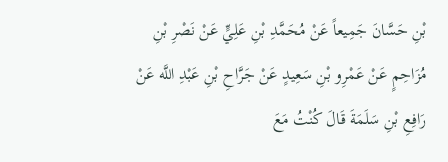بْنِ حَسَّانَ جَمِيعاً عَنْ مُحَمَّدِ بْنِ عَلِيٍّ عَنْ نَصْرِ بْنِ مُزَاحِمٍ عَنْ عَمْرِو بْنِ سَعِيدٍ عَنْ جَرَّاحِ بْنِ عَبْدِ اللَّه عَنْ رَافِعِ بْنِ سَلَمَةَ قَالَ كُنْتُ مَعَ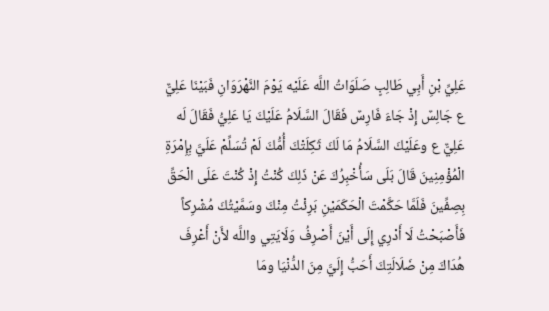عَلِيِّ بْنِ أَبِي طَالِبٍ صَلَوَاتُ اللَّه عَلَيْه يَوْمَ النَّهْرَوَانِ فَبَيْنَا عَلِيٌّ ع جَالِسٌ إِذْ جَاءَ فَارِسٌ فَقَالَ السَّلَامُ عَلَيْكَ يَا عَلِيُّ فَقَالَ لَه عَلِيٌّ ع وعَلَيْكَ السَّلَامُ مَا لَكَ ثَكِلَتْكَ أُمُّكَ لَمْ تُسَلِّمْ عَلَيَّ بِإِمْرَةِ الْمُؤْمِنِينَ قَالَ بَلَى سَأُخْبِرُكَ عَنْ ذَلِكَ كُنْتُ إِذْ كُنْتَ عَلَى الْحَقِّ بِصِفِّينَ فَلَمَّا حَكَّمْتَ الْحَكَمَيْنِ بَرِئْتُ مِنْكَ وسَمَّيْتُكَ مُشْرِكاً فَأَصْبَحْتُ لَا أَدْرِي إِلَى أَيْنَ أَصْرِفُ وَلَايَتِي واللَّه لأَنْ أَعْرِفَ هُدَاكَ مِنْ ضَلَالَتِكَ أَحَبُّ إِلَيَّ مِنَ الدُّنْيَا ومَا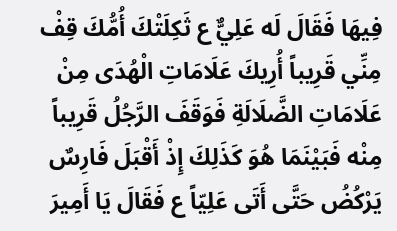فِيهَا فَقَالَ لَه عَلِيٌّ ع ثَكِلَتْكَ أُمُّكَ قِفْ مِنِّي قَرِيباً أُرِيكَ عَلَامَاتِ الْهُدَى مِنْ عَلَامَاتِ الضَّلَالَةِ فَوَقَفَ الرَّجُلُ قَرِيباً مِنْه فَبَيْنَمَا هُوَ كَذَلِكَ إِذْ أَقْبَلَ فَارِسٌ يَرْكُضُ حَتَّى أَتَى عَلِيّاً ع فَقَالَ يَا أَمِيرَ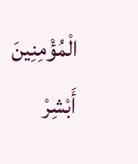الْمُؤْمِنِينَ أَبْشِرْ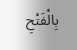بِالْفَتْحِ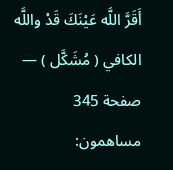أَقَرَّ اللَّه عَيْنَكَ قَدْ واللَّه
الكافي ( مُشَكَّل ) — صفحة 345
مساهمون: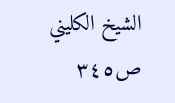الشيخ الكليني
ص٣٤٥